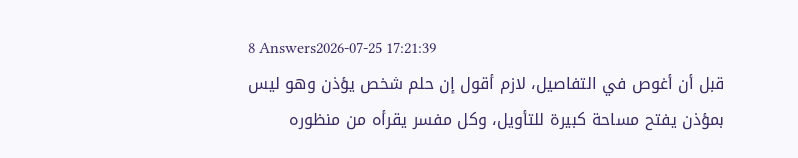8 Answers2026-07-25 17:21:39
قبل أن أغوص في التفاصيل، لازم أقول إن حلم شخص يؤذن وهو ليس بمؤذن يفتح مساحة كبيرة للتأويل، وكل مفسر يقرأه من منظوره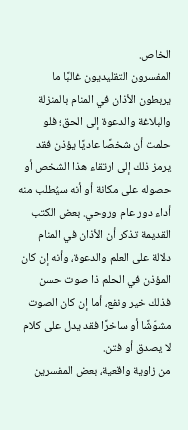الخاص.
المفسرون التقليديون غالبًا ما يربطون الأذان في المنام بالمنزلة والبلاغة والدعوة إلى الحق؛ فلو حلمت أن شخصًا عاديًا يؤذن فقد يرمز ذلك إلى ارتقاء هذا الشخص أو حصوله على مكانة أو أنه سيُطلب منه أداء دور عام وروحي. بعض الكتب القديمة تذكر أن الأذان في المنام دلالة على العلم والدعوة، وأنه إن كان المؤذن في الحلم ذا صوت حسن فذلك خير ونفع، أما إن كان الصوت مشوّشًا أو ساخرًا فقد يدل على كلام لا يصدق أو فتن.
من زاوية واقعية، بعض المفسرين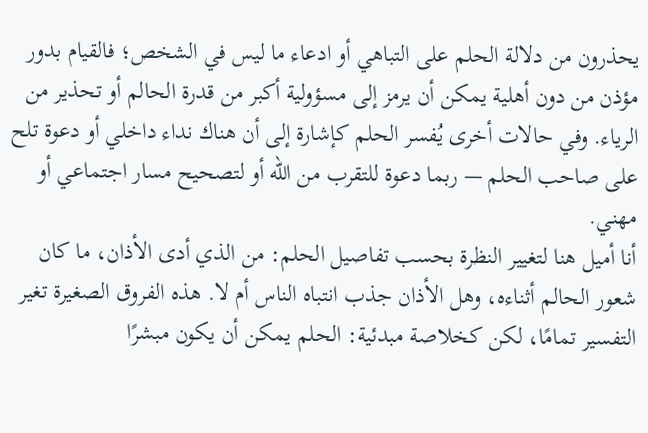يحذرون من دلالة الحلم على التباهي أو ادعاء ما ليس في الشخص؛ فالقيام بدور مؤذن من دون أهلية يمكن أن يرمز إلى مسؤولية أكبر من قدرة الحالم أو تحذير من الرياء. وفي حالات أخرى يُفسر الحلم كإشارة إلى أن هناك نداء داخلي أو دعوة تلح على صاحب الحلم — ربما دعوة للتقرب من الله أو لتصحيح مسار اجتماعي أو مهني.
أنا أميل هنا لتغيير النظرة بحسب تفاصيل الحلم: من الذي أدى الأذان، ما كان شعور الحالم أثناءه، وهل الأذان جذب انتباه الناس أم لا. هذه الفروق الصغيرة تغير التفسير تمامًا، لكن كخلاصة مبدئية: الحلم يمكن أن يكون مبشرًا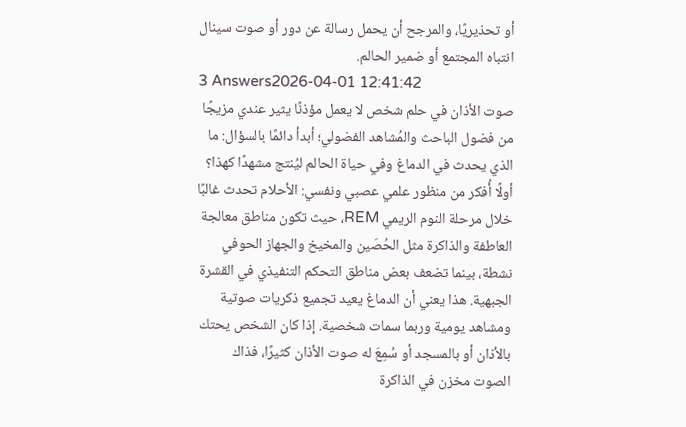أو تحذيريًا، والمرجح أن يحمل رسالة عن دور أو صوت سينال انتباه المجتمع أو ضمير الحالم.
3 Answers2026-04-01 12:41:42
صوت الأذان في حلم شخص لا يعمل مؤذنًا يثير عندي مزيجًا من فضول الباحث والمُشاهد الفضولي؛ أبدأ دائمًا بالسؤال: ما الذي يحدث في الدماغ وفي حياة الحالم ليُنتج مشهدًا كهذا؟
أولًا أُفكر من منظور علمي عصبي ونفسي: الأحلام تحدث غالبًا خلال مرحلة النوم الريمي REM، حيث تكون مناطق معالجة العاطفة والذاكرة مثل الحُصَين والمخيخ والجهاز الحوفي نشطة، بينما تضعف بعض مناطق التحكم التنفيذي في القشرة الجبهية. هذا يعني أن الدماغ يعيد تجميع ذكريات صوتية ومشاهد يومية وربما سمات شخصية. إذا كان الشخص يحتك بالأذان أو بالمسجد أو سُمِعَ له صوت الأذان كثيرًا، فذاك الصوت مخزن في الذاكرة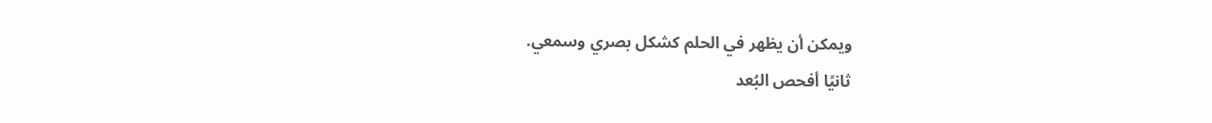ويمكن أن يظهر في الحلم كشكل بصري وسمعي.
ثانيًا أفحص البُعد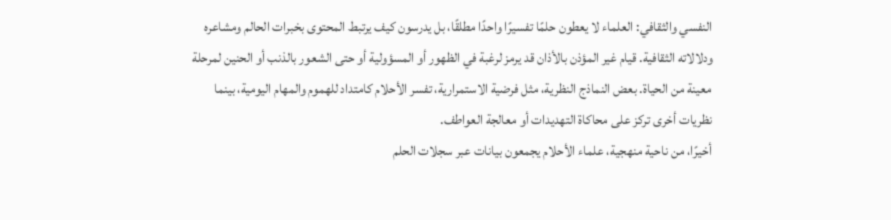النفسي والثقافي: العلماء لا يعطون حلمًا تفسيرًا واحدًا مطلقًا، بل يدرسون كيف يرتبط المحتوى بخبرات الحالم ومشاعره ودلالاته الثقافية. قيام غير المؤذن بالأذان قد يرمز لرغبة في الظهور أو المسؤولية أو حتى الشعور بالذنب أو الحنين لمرحلة معينة من الحياة. بعض النماذج النظرية، مثل فرضية الاستمرارية، تفسر الأحلام كامتداد للهموم والمهام اليومية، بينما نظريات أخرى تركز على محاكاة التهديدات أو معالجة العواطف.
أخيرًا، من ناحية منهجية، علماء الأحلام يجمعون بيانات عبر سجلات الحلم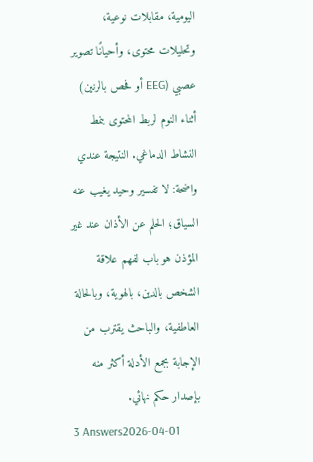اليومية، مقابلات نوعية، وتحليلات محتوى، وأحيانًا تصوير عصبي (EEG أو فحص بالرنين) أثناء النوم لربط المحتوى بنمط النشاط الدماغي. النتيجة عندي واضحة: لا تفسير وحيد يغيب عنه السياق؛ الحلم عن الأذان عند غير المؤذن هو باب لفهم علاقة الشخص بالدين، بالهوية، وبالحالة العاطفية، والباحث يقترب من الإجابة بجمع الأدلة أكثر منه بإصدار حكم نهائي.
3 Answers2026-04-01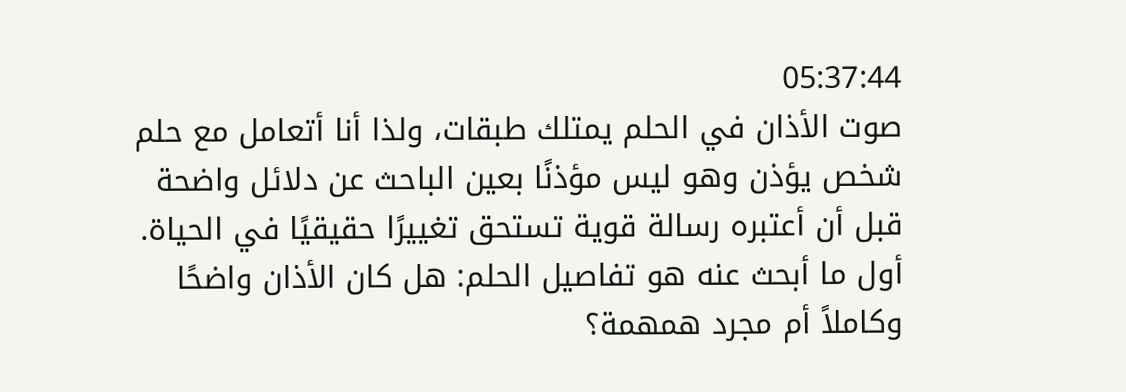05:37:44
صوت الأذان في الحلم يمتلك طبقات، ولذا أنا أتعامل مع حلم شخص يؤذن وهو ليس مؤذنًا بعين الباحث عن دلائل واضحة قبل أن أعتبره رسالة قوية تستحق تغييرًا حقيقيًا في الحياة.
أول ما أبحث عنه هو تفاصيل الحلم: هل كان الأذان واضحًا وكاملاً أم مجرد همهمة؟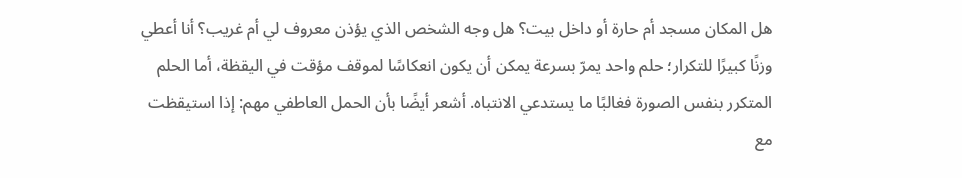هل المكان مسجد أم حارة أو داخل بيت؟ هل وجه الشخص الذي يؤذن معروف لي أم غريب؟ أنا أعطي وزنًا كبيرًا للتكرار؛ حلم واحد يمرّ بسرعة يمكن أن يكون انعكاسًا لموقف مؤقت في اليقظة، أما الحلم المتكرر بنفس الصورة فغالبًا ما يستدعي الانتباه. أشعر أيضًا بأن الحمل العاطفي مهم: إذا استيقظت مع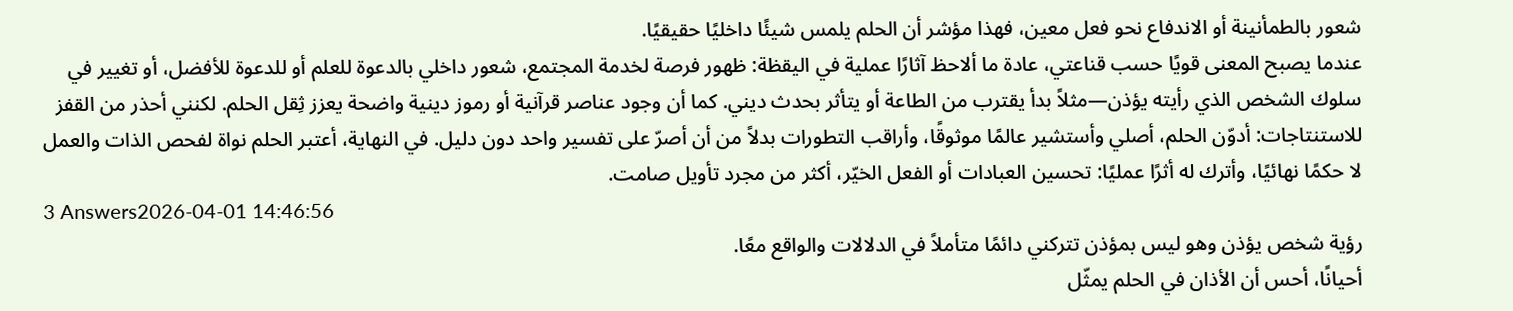شعور بالطمأنينة أو الاندفاع نحو فعل معين، فهذا مؤشر أن الحلم يلمس شيئًا داخليًا حقيقيًا.
عندما يصبح المعنى قويًا حسب قناعتي، عادة ما ألاحظ آثارًا عملية في اليقظة: ظهور فرصة لخدمة المجتمع، شعور داخلي بالدعوة للعلم أو للدعوة للأفضل، أو تغيير في سلوك الشخص الذي رأيته يؤذن—مثلاً بدأ يقترب من الطاعة أو يتأثر بحدث ديني. كما أن وجود عناصر قرآنية أو رموز دينية واضحة يعزز ثِقل الحلم. لكنني أحذر من القفز للاستنتاجات: أدوّن الحلم، أصلي وأستشير عالمًا موثوقًا، وأراقب التطورات بدلاً من أن أصرّ على تفسير واحد دون دليل. في النهاية، أعتبر الحلم نواة لفحص الذات والعمل لا حكمًا نهائيًا، وأترك له أثرًا عمليًا: تحسين العبادات أو الفعل الخيّر، أكثر من مجرد تأويل صامت.
3 Answers2026-04-01 14:46:56
رؤية شخص يؤذن وهو ليس بمؤذن تتركني دائمًا متأملاً في الدلالات والواقع معًا.
أحيانًا، أحس أن الأذان في الحلم يمثّل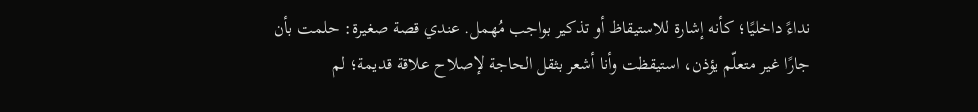نداءً داخليًا؛ كأنه إشارة للاستيقاظ أو تذكير بواجب مُهمل. عندي قصة صغيرة: حلمت بأن جارًا غير متعلّم يؤذن، استيقظت وأنا أشعر بثقل الحاجة لإصلاح علاقة قديمة؛ لم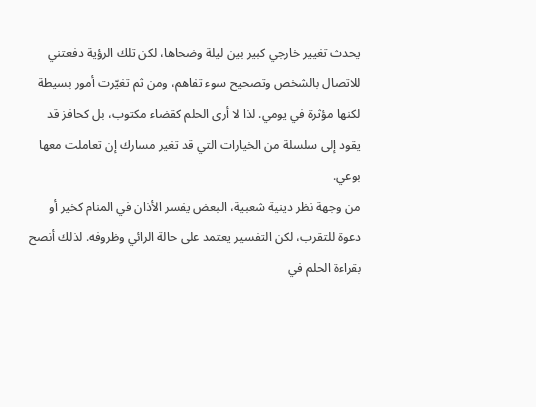يحدث تغيير خارجي كبير بين ليلة وضحاها، لكن تلك الرؤية دفعتني للاتصال بالشخص وتصحيح سوء تفاهم، ومن ثم تغيّرت أمور بسيطة لكنها مؤثرة في يومي. لذا لا أرى الحلم كقضاء مكتوب، بل كحافز قد يقود إلى سلسلة من الخيارات التي قد تغير مسارك إن تعاملت معها بوعي.
من وجهة نظر دينية شعبية، البعض يفسر الأذان في المنام كخير أو دعوة للتقرب، لكن التفسير يعتمد على حالة الرائي وظروفه. لذلك أنصح بقراءة الحلم في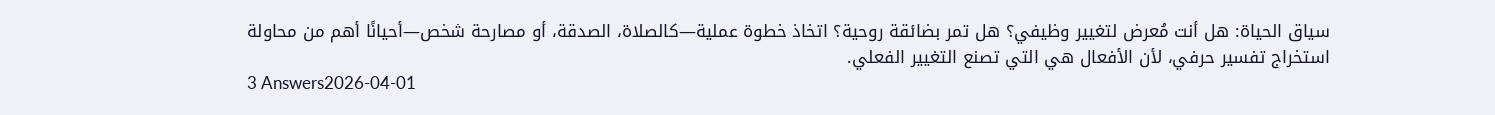سياق الحياة: هل أنت مُعرض لتغيير وظيفي؟ هل تمر بضائقة روحية؟ اتخاذ خطوة عملية—كالصلاة، الصدقة، أو مصارحة شخص—أحيانًا أهم من محاولة استخراج تفسير حرفي، لأن الأفعال هي التي تصنع التغيير الفعلي.
3 Answers2026-04-01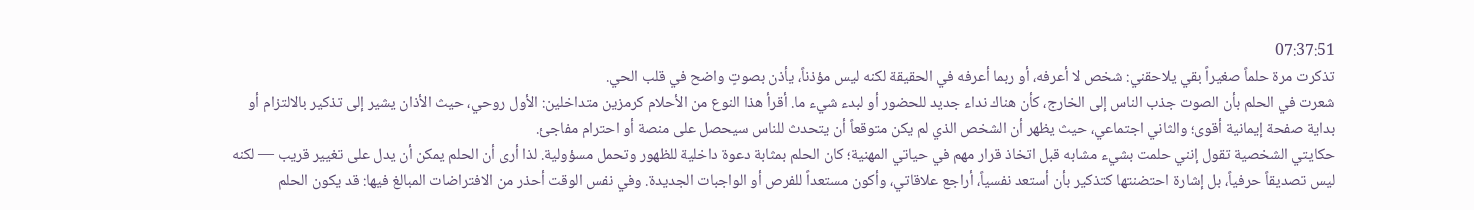07:37:51
تذكرت مرة حلماً صغيراً بقي يلاحقني: شخص لا أعرفه، أو ربما أعرفه في الحقيقة لكنه ليس مؤذناً، يأذن بصوتٍ واضح في قلب الحي.
شعرت في الحلم بأن الصوت جذب الناس إلى الخارج، كأن هناك نداء جديد للحضور أو لبدء شيء ما. أقرأ هذا النوع من الأحلام كرمزين متداخلين: الأول روحي، حيث الأذان يشير إلى تذكير بالالتزام أو بداية صفحة إيمانية أقوى؛ والثاني اجتماعي، حيث يظهر أن الشخص الذي لم يكن متوقعاً أن يتحدث للناس سيحصل على منصة أو احترام مفاجئ.
حكايتي الشخصية تقول إنني حلمت بشيء مشابه قبل اتخاذ قرار مهم في حياتي المهنية؛ كان الحلم بمثابة دعوة داخلية للظهور وتحمل مسؤولية. لذا أرى أن الحلم يمكن أن يدل على تغيير قريب — لكنه ليس تصديقاً حرفياً، بل إشارة احتضنتها كتذكير بأن أستعد نفسياً، أراجع علاقاتي، وأكون مستعداً للفرص أو الواجبات الجديدة. وفي نفس الوقت أحذر من الافتراضات المبالغ فيها: قد يكون الحلم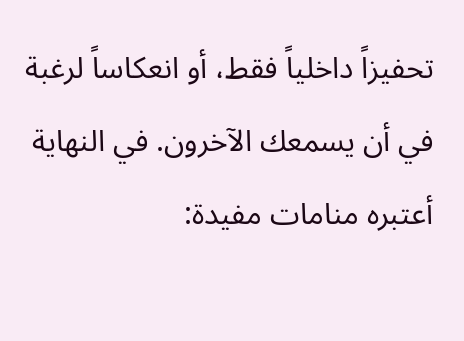تحفيزاً داخلياً فقط، أو انعكاساً لرغبة في أن يسمعك الآخرون. في النهاية أعتبره منامات مفيدة: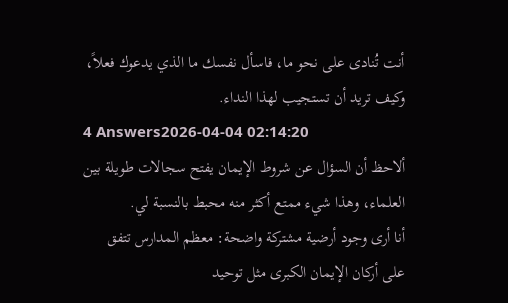أنت تُنادى على نحو ما، فاسأل نفسك ما الذي يدعوك فعلاً، وكيف تريد أن تستجيب لهذا النداء.
4 Answers2026-04-04 02:14:20
ألاحظ أن السؤال عن شروط الإيمان يفتح سجالات طويلة بين العلماء، وهذا شيء ممتع أكثر منه محبط بالنسبة لي.
أنا أرى وجود أرضية مشتركة واضحة: معظم المدارس تتفق على أركان الإيمان الكبرى مثل توحيد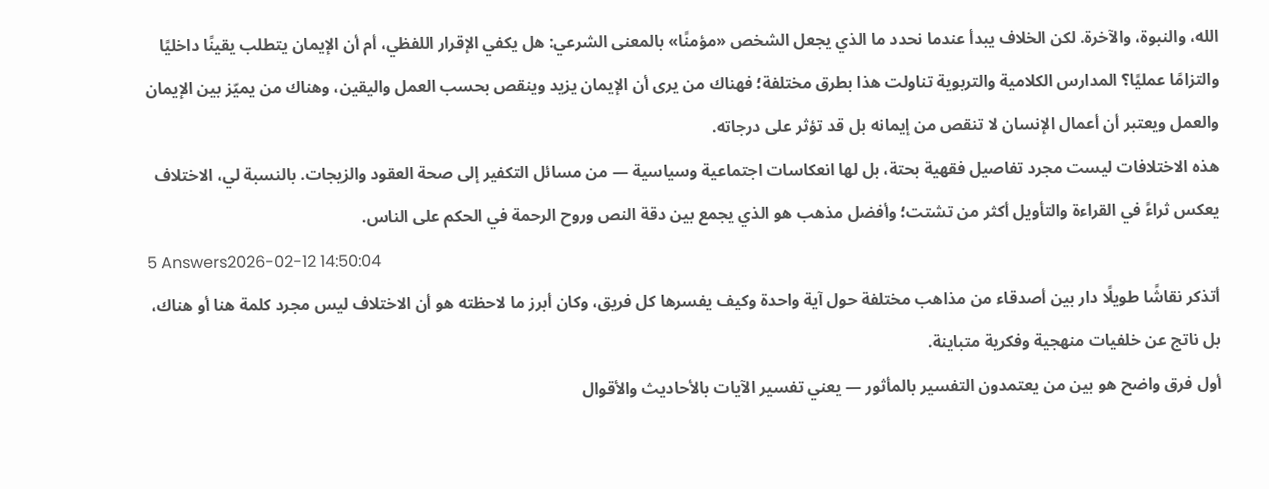الله، والنبوة، والآخرة. لكن الخلاف يبدأ عندما نحدد ما الذي يجعل الشخص «مؤمنًا» بالمعنى الشرعي: هل يكفي الإقرار اللفظي، أم أن الإيمان يتطلب يقينًا داخليًا والتزامًا عمليًا؟ المدارس الكلامية والتربوية تناولت هذا بطرق مختلفة؛ فهناك من يرى أن الإيمان يزيد وينقص بحسب العمل واليقين، وهناك من يميّز بين الإيمان والعمل ويعتبر أن أعمال الإنسان لا تنقص من إيمانه بل قد تؤثر على درجاته.
هذه الاختلافات ليست مجرد تفاصيل فقهية بحتة، بل لها انعكاسات اجتماعية وسياسية — من مسائل التكفير إلى صحة العقود والزيجات. بالنسبة لي، الاختلاف يعكس ثراءً في القراءة والتأويل أكثر من تشتت؛ وأفضل مذهب هو الذي يجمع بين دقة النص وروح الرحمة في الحكم على الناس.
5 Answers2026-02-12 14:50:04
أتذكر نقاشًا طويلًا دار بين أصدقاء من مذاهب مختلفة حول آية واحدة وكيف يفسرها كل فريق، وكان أبرز ما لاحظته هو أن الاختلاف ليس مجرد كلمة هنا أو هناك، بل ناتج عن خلفيات منهجية وفكرية متباينة.
أول فرق واضح هو بين من يعتمدون التفسير بالمأثور — يعني تفسير الآيات بالأحاديث والأقوال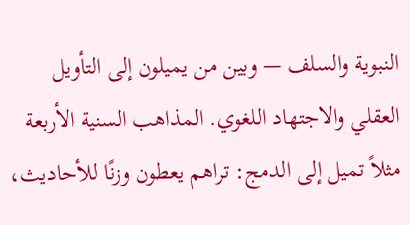النبوية والسلف — وبين من يميلون إلى التأويل العقلي والاجتهاد اللغوي. المذاهب السنية الأربعة مثلاً تميل إلى الدمج: تراهم يعطون وزنًا للأحاديث،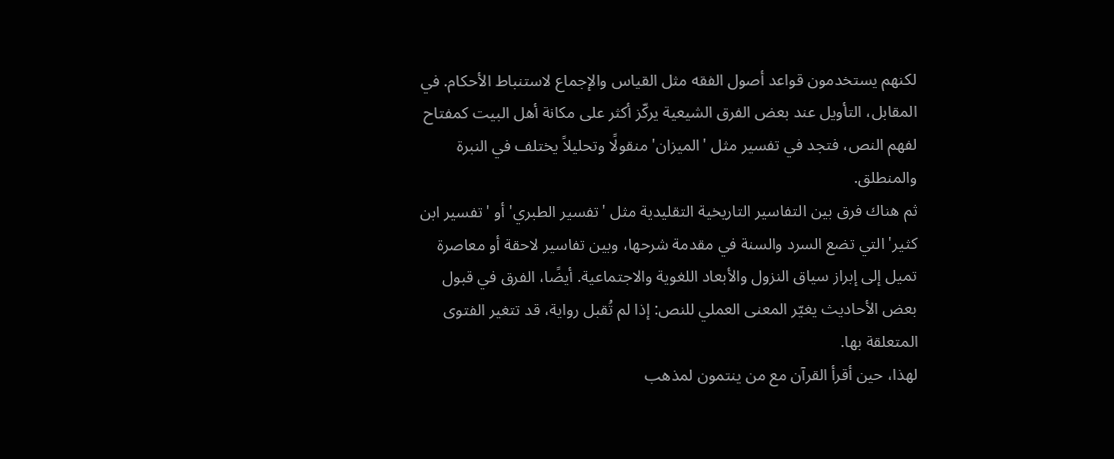لكنهم يستخدمون قواعد أصول الفقه مثل القياس والإجماع لاستنباط الأحكام. في المقابل، التأويل عند بعض الفرق الشيعية يركّز أكثر على مكانة أهل البيت كمفتاح لفهم النص، فتجد في تفسير مثل 'الميزان' منقولًا وتحليلاً يختلف في النبرة والمنطلق.
ثم هناك فرق بين التفاسير التاريخية التقليدية مثل 'تفسير الطبري' أو 'تفسير ابن كثير' التي تضع السرد والسنة في مقدمة شرحها، وبين تفاسير لاحقة أو معاصرة تميل إلى إبراز سياق النزول والأبعاد اللغوية والاجتماعية. أيضًا، الفرق في قبول بعض الأحاديث يغيّر المعنى العملي للنص: إذا لم تُقبل رواية، قد تتغير الفتوى المتعلقة بها.
لهذا، حين أقرأ القرآن مع من ينتمون لمذهب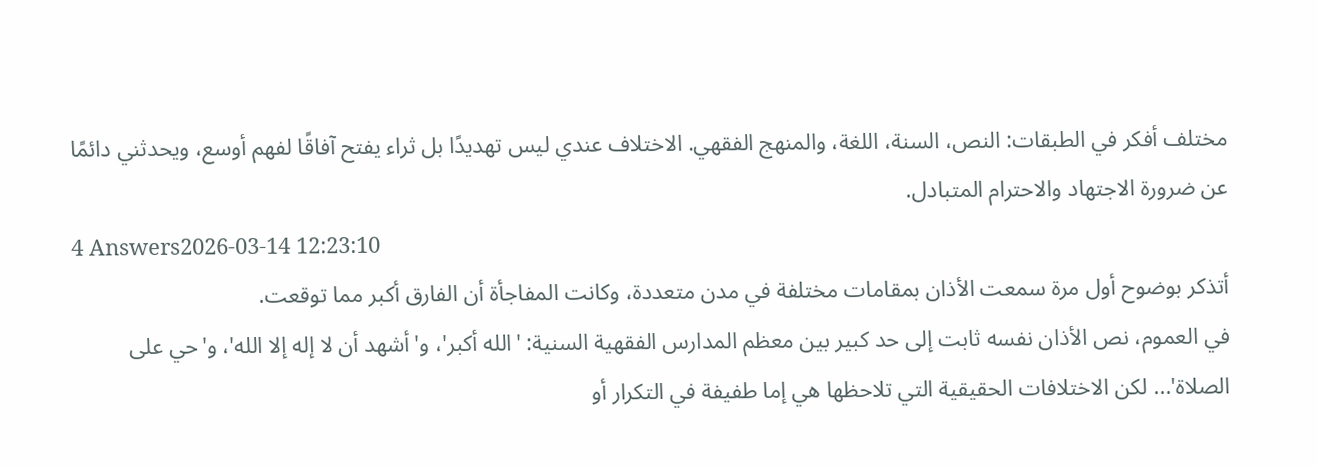مختلف أفكر في الطبقات: النص، السنة، اللغة، والمنهج الفقهي. الاختلاف عندي ليس تهديدًا بل ثراء يفتح آفاقًا لفهم أوسع، ويحدثني دائمًا عن ضرورة الاجتهاد والاحترام المتبادل.
4 Answers2026-03-14 12:23:10
أتذكر بوضوح أول مرة سمعت الأذان بمقامات مختلفة في مدن متعددة، وكانت المفاجأة أن الفارق أكبر مما توقعت.
في العموم، نص الأذان نفسه ثابت إلى حد كبير بين معظم المدارس الفقهية السنية: 'الله أكبر'، و'أشهد أن لا إله إلا الله'، و'حي على الصلاة'... لكن الاختلافات الحقيقية التي تلاحظها هي إما طفيفة في التكرار أو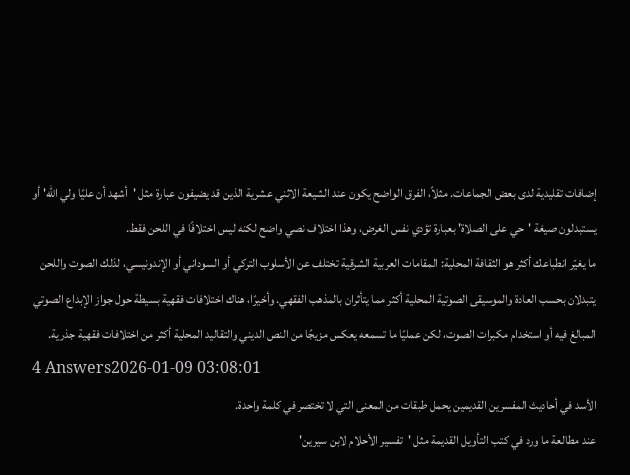إضافات تقليدية لدى بعض الجماعات. مثلاً، الفرق الواضح يكون عند الشيعة الاثني عشرية الذين قد يضيفون عبارة مثل 'أشهد أن عليًا ولي الله' أو يستبدلون صيغة 'حي على الصلاة' بعبارة تؤدي نفس الغرض، وهذا اختلاف نصي واضح لكنه ليس اختلافًا في اللحن فقط.
ما يغيّر انطباعك أكثر هو الثقافة المحلية: المقامات العربية الشرقية تختلف عن الأسلوب التركي أو السوداني أو الإندونيسي، لذلك الصوت واللحن يتبدلان بحسب العادة والموسيقى الصوتية المحلية أكثر مما يتأثران بالمذهب الفقهي. وأخيرًا، هناك اختلافات فقهية بسيطة حول جواز الإبداع الصوتي المبالغ فيه أو استخدام مكبرات الصوت، لكن عمليًا ما تسمعه يعكس مزيجًا من النص الديني والتقاليد المحلية أكثر من اختلافات فقهية جذرية.
4 Answers2026-01-09 03:08:01
الأسد في أحاديث المفسرين القديمين يحمل طبقات من المعنى التي لا تختصر في كلمة واحدة.
عند مطالعة ما ورد في كتب التأويل القديمة مثل 'تفسير الأحلام لابن سيرين'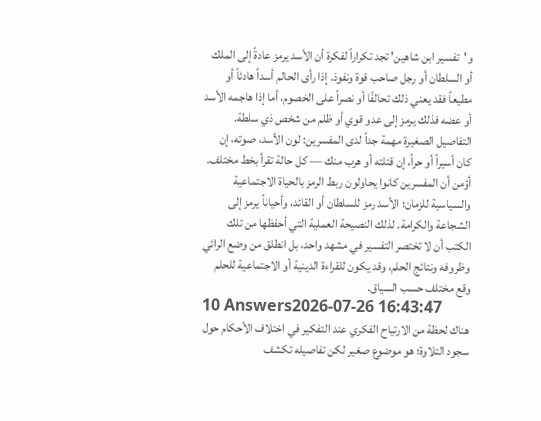و'تفسير ابن شاهين' تجد تكراراً لفكرة أن الأسد يرمز عادةً إلى الملك أو السلطان أو رجل صاحب قوة ونفوذ. إذا رأى الحالم أسداً هادئاً أو مطيعاً فقد يعني ذلك تحالفًا أو نصراً على الخصوم، أما إذا هاجمه الأسد أو عضه فذلك يرمز إلى عدو قوي أو ظلم من شخص ذي سلطة. التفاصيل الصغيرة مهمة جداً لدى المفسرين: لون الأسد، صوته، إن كان أسيراً أو حراً، إن قتلته أو هرب منك — كل حالة تقرأ بخط مختلف.
أؤمن أن المفسرين كانوا يحاولون ربط الرمز بالحياة الاجتماعية والسياسية للزمان؛ الأسد رمز للسلطان أو القائد، وأحياناً يرمز إلى الشجاعة والكرامة. لذلك النصيحة العملية التي أحفظها من تلك الكتب أن لا تختصر التفسير في مشهد واحد، بل انطلق من وضع الرائي وظروفه ونتائج الحلم، وقد يكون للقراءة الدينية أو الاجتماعية للحلم وقع مختلف حسب السياق.
10 Answers2026-07-26 16:43:47
هناك لحظة من الارتياح الفكري عند التفكير في اختلاف الأحكام حول سجود التلاوة؛ هو موضوع صغير لكن تفاصيله تكشف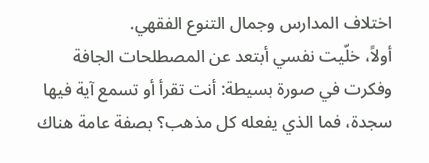اختلاف المدارس وجمال التنوع الفقهي.
أولاً، خلّيت نفسي أبتعد عن المصطلحات الجافة وفكرت في صورة بسيطة: أنت تقرأ أو تسمع آية فيها سجدة، فما الذي يفعله كل مذهب؟ بصفة عامة هناك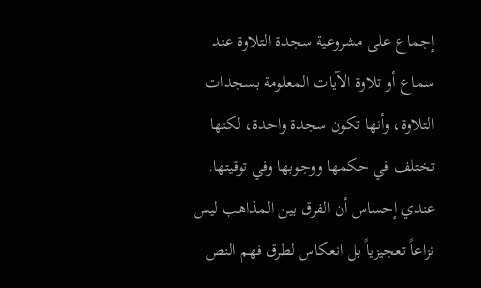إجماع على مشروعية سجدة التلاوة عند سماع أو تلاوة الآيات المعلومة بسجدات التلاوة، وأنها تكون سجدة واحدة، لكنها تختلف في حكمها ووجوبها وفي توقيتها. عندي إحساس أن الفرق بين المذاهب ليس نزاعاً تعجيزياً بل انعكاس لطرق فهم النص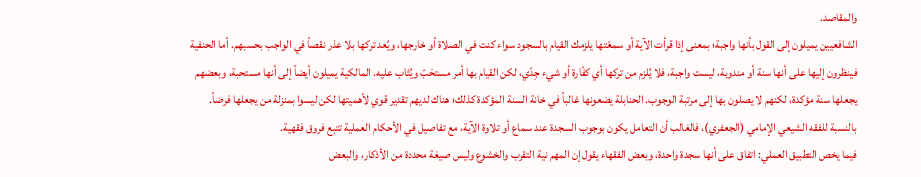والمقاصد.
الشافعيين يميلون إلى القول بأنها واجبة؛ بمعنى إذا قرأت الآية أو سمعْتها يلزمك القيام بالسجود سواء كنت في الصلاة أو خارجها، ويُعد تركها بلا عذر نقصاً في الواجب بحسبهم. أما الحنفية فينظرون إليها على أنها سنة أو مندوبة، ليست واجبة، فلا يُلزم من تركها أي كفّارة أو شيء جِدّي، لكن القيام بها أمر مستحَبّ ويُثاب عليه. المالكية يميلون أيضاً إلى أنها مستحبة، وبعضهم يجعلها سنة مؤكدة، لكنهم لا يصلون بها إلى مرتبة الوجوب. الحنابلة يضعونها غالباً في خانة السنة المؤكدة كذلك؛ هناك لديهم تقدير قوي لأهميتها لكن ليسوا بمنزلة من يجعلها فرضاً. بالنسبة للفقه الشيعي الإمامي (الجعفري)، فالغالب أن التعامل يكون بوجوب السجدة عند سماع أو تلاوة الآية، مع تفاصيل في الأحكام العملية تتبع فروق فقهية.
فيما يخص التطبيق العملي: اتفاق على أنها سجدة واحدة، وبعض الفقهاء يقول إن المهم نية التقرب والخشوع وليس صيغة محددة من الأذكار، والبعض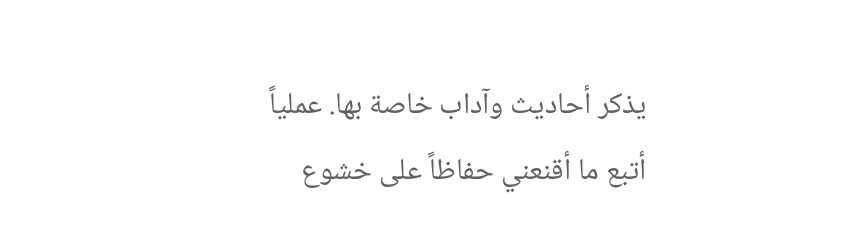يذكر أحاديث وآداب خاصة بها. عملياً أتبع ما أقنعني حفاظاً على خشوع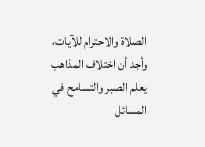الصلاة والاحترام للآيات، وأجد أن اختلاف المذاهب يعلم الصبر والتسامح في المسائل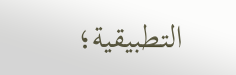التطبيقية؛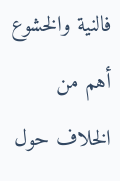فالنية والخشوع أهم من الخلاف حول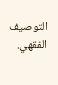التوصيف الفقهي.